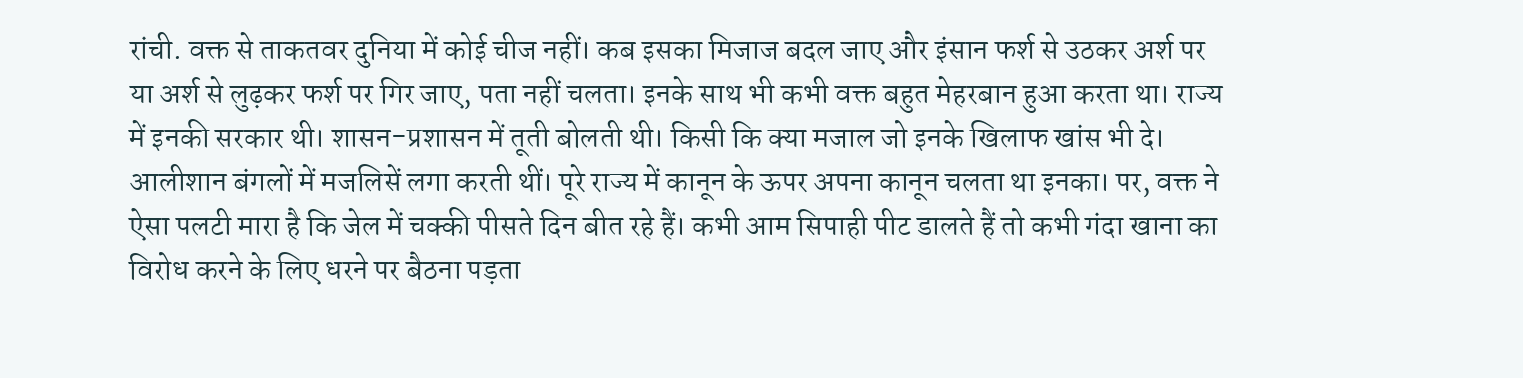रांची. वक्त से ताकतवर दुनिया में कोई चीज नहीं। कब इसका मिजाज बदल जाए और इंसान फर्श से उठकर अर्श पर या अर्श से लुढ़कर फर्श पर गिर जाए, पता नहीं चलता। इनके साथ भी कभी वक्त बहुत मेहरबान हुआ करता था। राज्य में इनकी सरकार थी। शासन-प्रशासन में तूती बोलती थी। किसी कि क्या मजाल जो इनके खिलाफ खांस भी दे। आलीशान बंगलों में मजलिसें लगा करती थीं। पूरे राज्य में कानून के ऊपर अपना कानून चलता था इनका। पर, वक्त ने ऐसा पलटी मारा है कि जेल में चक्की पीसते दिन बीत रहे हैं। कभी आम सिपाही पीट डालते हैं तो कभी गंदा खाना का विरोध करने के लिए धरने पर बैठना पड़ता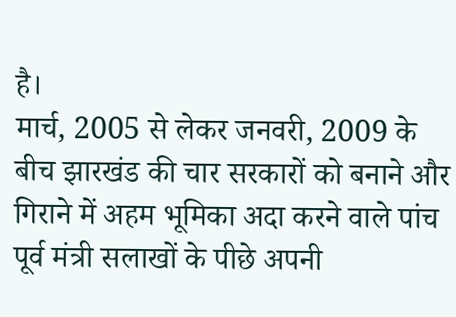है।
मार्च, 2005 से लेकर जनवरी, 2009 के बीच झारखंड की चार सरकारों को बनाने और गिराने में अहम भूमिका अदा करने वाले पांच पूर्व मंत्री सलाखों के पीछे अपनी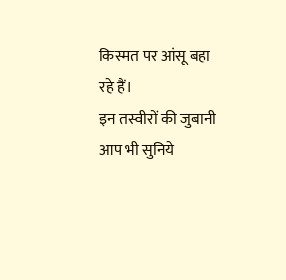किस्मत पर आंसू बहा रहे हैं।
इन तस्वीरों की जुबानी आप भी सुनिये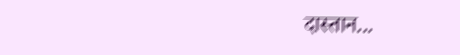दास्तान...